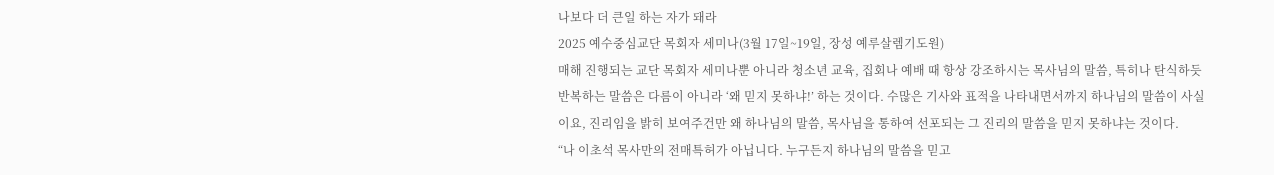나보다 더 큰일 하는 자가 돼라
2025 예수중심교단 목회자 세미나(3월 17일~19일, 장성 예루살렘기도원)
매해 진행되는 교단 목회자 세미나뿐 아니라 청소년 교육, 집회나 예배 때 항상 강조하시는 목사님의 말씀, 특히나 탄식하듯 반복하는 말씀은 다름이 아니라 ‘왜 믿지 못하냐!’ 하는 것이다. 수많은 기사와 표적을 나타내면서까지 하나님의 말씀이 사실이요, 진리임을 밝히 보여주건만 왜 하나님의 말씀, 목사님을 통하여 선포되는 그 진리의 말씀을 믿지 못하냐는 것이다.
“나 이초석 목사만의 전매특허가 아닙니다. 누구든지 하나님의 말씀을 믿고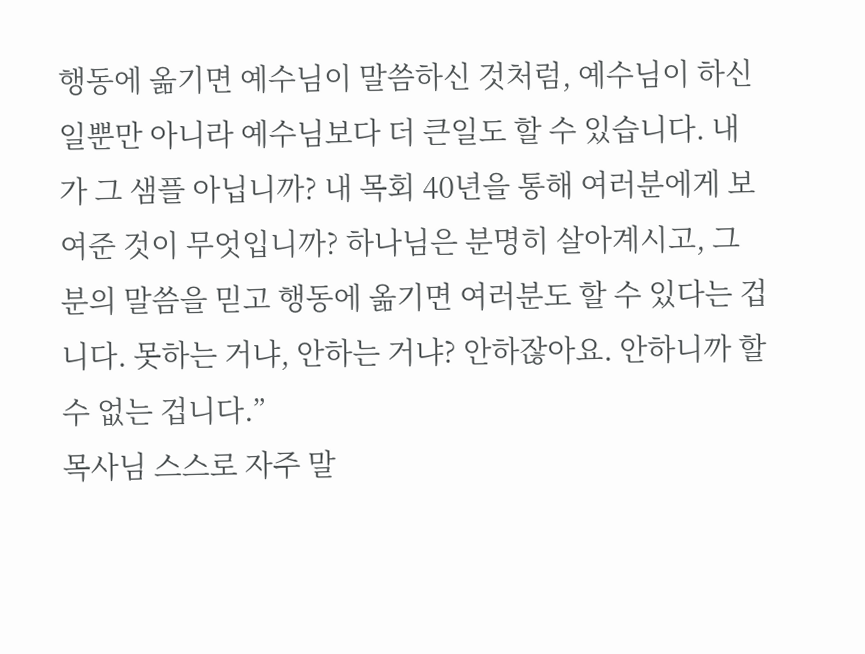행동에 옮기면 예수님이 말씀하신 것처럼, 예수님이 하신 일뿐만 아니라 예수님보다 더 큰일도 할 수 있습니다. 내가 그 샘플 아닙니까? 내 목회 40년을 통해 여러분에게 보여준 것이 무엇입니까? 하나님은 분명히 살아계시고, 그분의 말씀을 믿고 행동에 옮기면 여러분도 할 수 있다는 겁니다. 못하는 거냐, 안하는 거냐? 안하잖아요. 안하니까 할 수 없는 겁니다.”
목사님 스스로 자주 말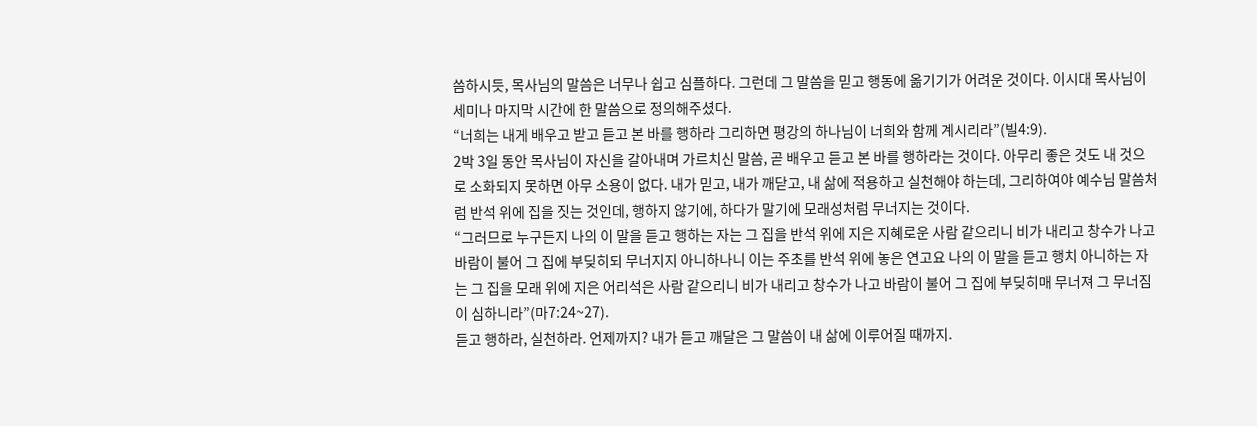씀하시듯, 목사님의 말씀은 너무나 쉽고 심플하다. 그런데 그 말씀을 믿고 행동에 옮기기가 어려운 것이다. 이시대 목사님이 세미나 마지막 시간에 한 말씀으로 정의해주셨다.
“너희는 내게 배우고 받고 듣고 본 바를 행하라 그리하면 평강의 하나님이 너희와 함께 계시리라”(빌4:9).
2박 3일 동안 목사님이 자신을 갈아내며 가르치신 말씀, 곧 배우고 듣고 본 바를 행하라는 것이다. 아무리 좋은 것도 내 것으로 소화되지 못하면 아무 소용이 없다. 내가 믿고, 내가 깨닫고, 내 삶에 적용하고 실천해야 하는데, 그리하여야 예수님 말씀처럼 반석 위에 집을 짓는 것인데, 행하지 않기에, 하다가 말기에 모래성처럼 무너지는 것이다.
“그러므로 누구든지 나의 이 말을 듣고 행하는 자는 그 집을 반석 위에 지은 지혜로운 사람 같으리니 비가 내리고 창수가 나고 바람이 불어 그 집에 부딪히되 무너지지 아니하나니 이는 주초를 반석 위에 놓은 연고요 나의 이 말을 듣고 행치 아니하는 자는 그 집을 모래 위에 지은 어리석은 사람 같으리니 비가 내리고 창수가 나고 바람이 불어 그 집에 부딪히매 무너져 그 무너짐이 심하니라”(마7:24~27).
듣고 행하라, 실천하라. 언제까지? 내가 듣고 깨달은 그 말씀이 내 삶에 이루어질 때까지.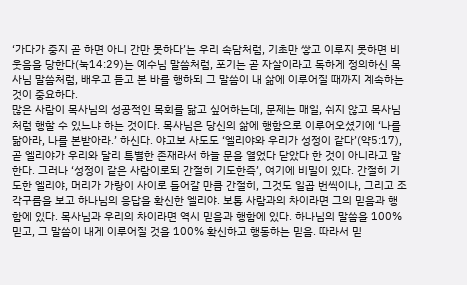‘가다가 중지 곧 하면 아니 간만 못하다’는 우리 속담처럼, 기초만 쌓고 이루지 못하면 비웃음을 당한다(눅14:29)는 예수님 말씀처럼, 포기는 곧 자살이라고 독하게 정의하신 목사님 말씀처럼, 배우고 듣고 본 바를 행하되 그 말씀이 내 삶에 이루어질 때까지 계속하는 것이 중요하다.
많은 사람이 목사님의 성공적인 목회를 닮고 싶어하는데, 문제는 매일, 쉬지 않고 목사님처럼 행할 수 있느냐 하는 것이다. 목사님은 당신의 삶에 행함으로 이루어오셨기에 ‘나를 닮아라, 나를 본받아라.’ 하신다. 야고보 사도도 ‘엘리야와 우리가 성정이 같다’(약5:17), 곧 엘리야가 우리와 달리 특별한 존재라서 하늘 문을 열었다 닫았다 한 것이 아니라고 말한다. 그러나 ‘성정이 같은 사람이로되 간절히 기도한즉’, 여기에 비밀이 있다. 간절히 기도한 엘리야, 머리가 가랑이 사이로 들어갈 만큼 간절히, 그것도 일곱 번씩이나, 그리고 조각구름을 보고 하나님의 응답을 확신한 엘리야. 보통 사람과의 차이라면 그의 믿음과 행함에 있다. 목사님과 우리의 차이라면 역시 믿음과 행함에 있다. 하나님의 말씀을 100% 믿고, 그 말씀이 내게 이루어질 것을 100% 확신하고 행동하는 믿음. 따라서 믿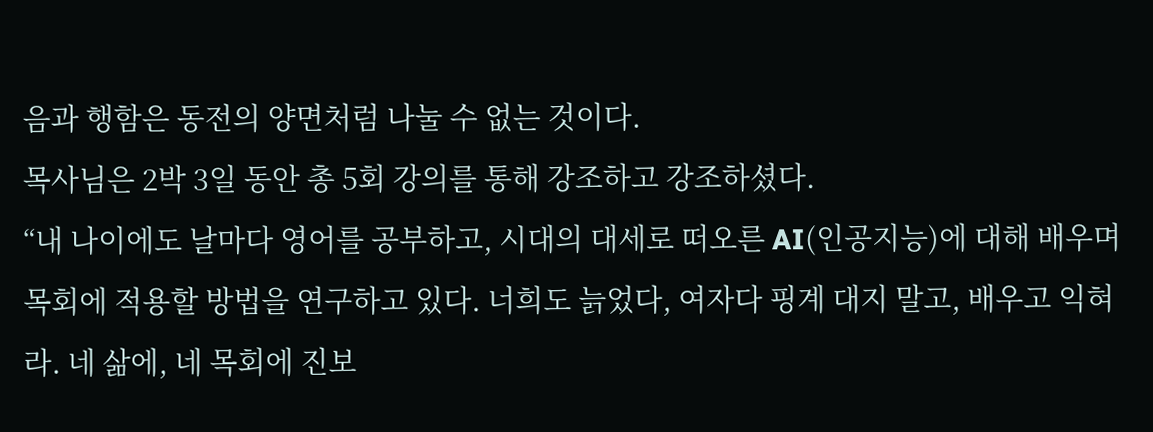음과 행함은 동전의 양면처럼 나눌 수 없는 것이다.
목사님은 2박 3일 동안 총 5회 강의를 통해 강조하고 강조하셨다.
“내 나이에도 날마다 영어를 공부하고, 시대의 대세로 떠오른 AI(인공지능)에 대해 배우며 목회에 적용할 방법을 연구하고 있다. 너희도 늙었다, 여자다 핑계 대지 말고, 배우고 익혀라. 네 삶에, 네 목회에 진보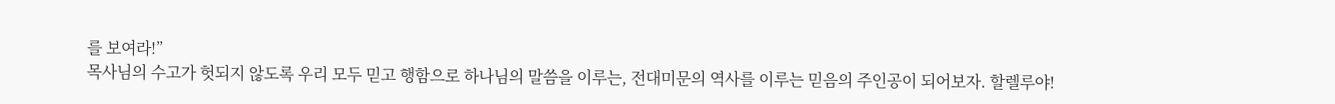를 보여라!”
목사님의 수고가 헛되지 않도록 우리 모두 믿고 행함으로 하나님의 말씀을 이루는, 전대미문의 역사를 이루는 믿음의 주인공이 되어보자. 할렐루야!